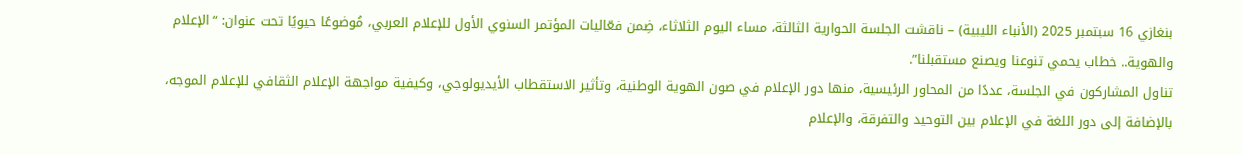بنغازي 16 سبتمبر 2025 (الأنباء الليبية) – ناقشت الجلسة الحوارية الثالثة، مساء اليوم الثلاثاء، ضِمن فعّاليات المؤتمر السنوي الأول للإعلام العربي، مُوضوعًا حيويًا تحت عنوان: “الإعلام والهوية.. خطاب يحمي تنوعنا ويصنع مستقبلنا”.
تناول المشاركون في الجلسة، عددًا من المحاور الرئيسية، منها دور الإعلام في صون الهوية الوطنية، وتأثير الاستقطاب الأيديولوجي، وكيفية مواجهة الإعلام الثقافي للإعلام الموجه، بالإضافة إلى دور اللغة في الإعلام بين التوحيد والتفرقة، والإعلام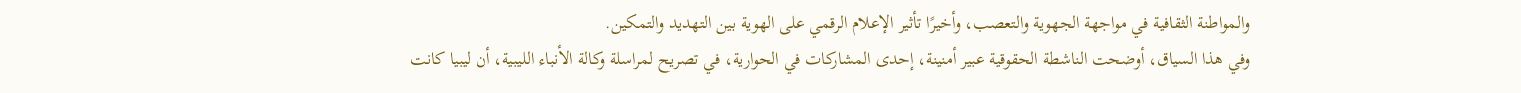والمواطنة الثقافية في مواجهة الجهوية والتعصب، وأخيرًا تأثير الإعلام الرقمي على الهوية بين التهديد والتمكين.
وفي هذا السياق، أوضحت الناشطة الحقوقية عبير أمنينة، إحدى المشاركات في الحوارية، في تصريح لمراسلة وكالة الأنباء الليبية، أن ليبيا كانت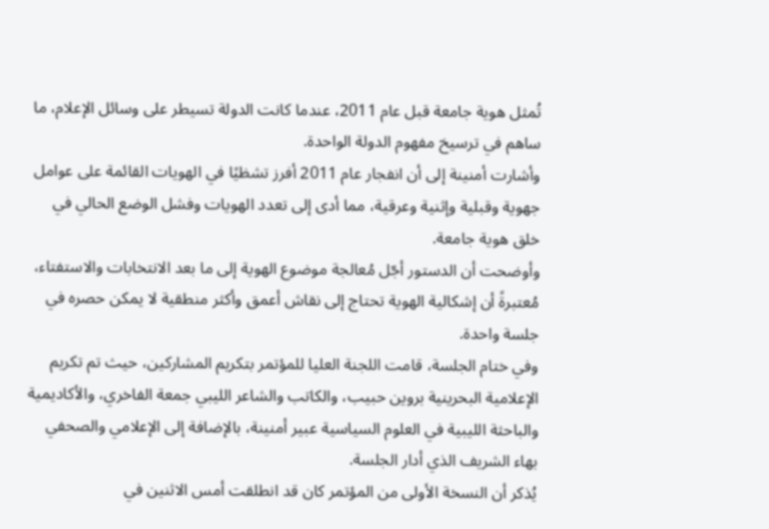تُمثل هوية جامعة قبل عام 2011، عندما كانت الدولة تسيطر على وسائل الإعلام، ما ساهم في ترسيخ مفهوم الدولة الواحدة.
وأشارت أمنينة إلى أن انفجار عام 2011 أفرز تشظيًا في الهويات القائمة على عوامل جهوية وقبلية وإثنية وعرقية، مما أدى إلى تعدد الهويات وفشل الوضع الحالي في خلق هوية جامعة.
وأوضحت أن الدستور أجّل مُعالجة موضوع الهوية إلى ما بعد الانتخابات والاستفتاء، مُعتبرةً أن إشكالية الهوية تحتاج إلى نقاش أعمق وأكثر منطقية لا يمكن حصره في جلسة واحدة.
وفي ختام الجلسة، قامت اللجنة العليا للمؤتمر بتكريم المشاركين، حيث تم تكريم الإعلامية البحرينية بروين حبيب، والكاتب والشاعر الليبي جمعة الفاخري، والأكاديمية والباحثة الليبية في العلوم السياسية عبير أمنينة، بالإضافة إلى الإعلامي والصحفي بهاء الشريف الذي أدار الجلسة.
يُذكر أن النسخة الأولى من المؤتمر كان قد انطلقت أمس الاثنين في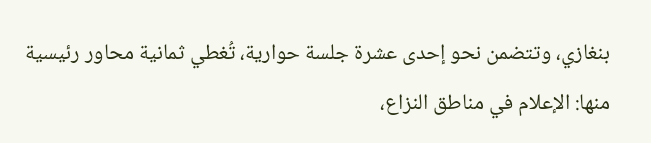بنغازي، وتتضمن نحو إحدى عشرة جلسة حوارية، تُغطي ثمانية محاور رئيسية منها: الإعلام في مناطق النزاع،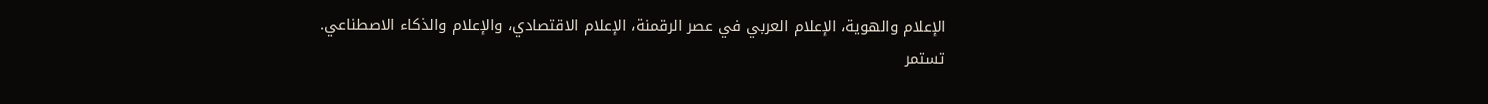الإعلام والهوية، الإعلام العربي في عصر الرقمنة، الإعلام الاقتصادي، والإعلام والذكاء الاصطناعي.
تستمر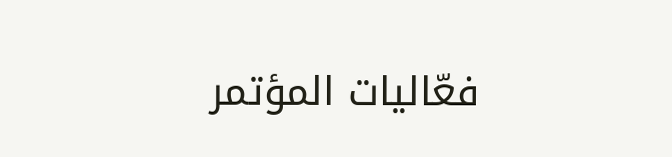فعّاليات المؤتمر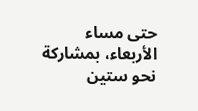حتى مساء الأربعاء، بمشاركة نحو ستين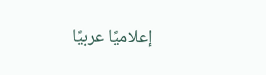إعلاميًا عربيًا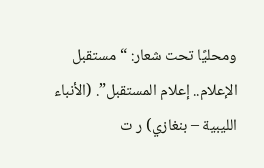ومحليًا تحت شعار: “مستقبل الإعلام.. إعلام المستقبل”. (الأنباء الليبية – بنغازي) ر ت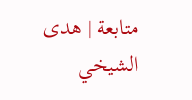متابعة | هدى الشيخي